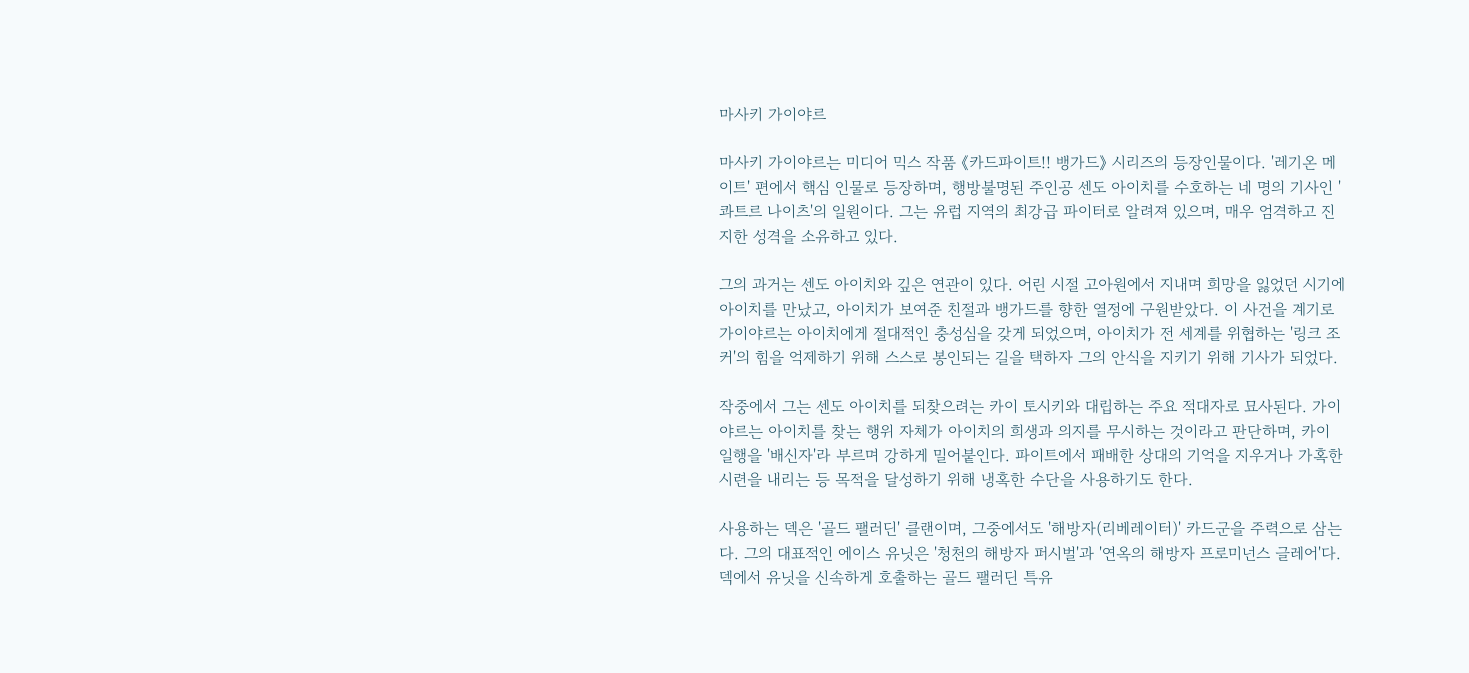마사키 가이야르

마사키 가이야르는 미디어 믹스 작품 《카드파이트!! 뱅가드》 시리즈의 등장인물이다. '레기온 메이트' 편에서 핵심 인물로 등장하며, 행방불명된 주인공 센도 아이치를 수호하는 네 명의 기사인 '콰트르 나이츠'의 일원이다. 그는 유럽 지역의 최강급 파이터로 알려져 있으며, 매우 엄격하고 진지한 성격을 소유하고 있다.

그의 과거는 센도 아이치와 깊은 연관이 있다. 어린 시절 고아원에서 지내며 희망을 잃었던 시기에 아이치를 만났고, 아이치가 보여준 친절과 뱅가드를 향한 열정에 구원받았다. 이 사건을 계기로 가이야르는 아이치에게 절대적인 충성심을 갖게 되었으며, 아이치가 전 세계를 위협하는 '링크 조커'의 힘을 억제하기 위해 스스로 봉인되는 길을 택하자 그의 안식을 지키기 위해 기사가 되었다.

작중에서 그는 센도 아이치를 되찾으려는 카이 토시키와 대립하는 주요 적대자로 묘사된다. 가이야르는 아이치를 찾는 행위 자체가 아이치의 희생과 의지를 무시하는 것이라고 판단하며, 카이 일행을 '배신자'라 부르며 강하게 밀어붙인다. 파이트에서 패배한 상대의 기억을 지우거나 가혹한 시련을 내리는 등 목적을 달성하기 위해 냉혹한 수단을 사용하기도 한다.

사용하는 덱은 '골드 팰러딘' 클랜이며, 그중에서도 '해방자(리베레이터)' 카드군을 주력으로 삼는다. 그의 대표적인 에이스 유닛은 '청천의 해방자 퍼시벌'과 '연옥의 해방자 프로미넌스 글레어'다. 덱에서 유닛을 신속하게 호출하는 골드 팰러딘 특유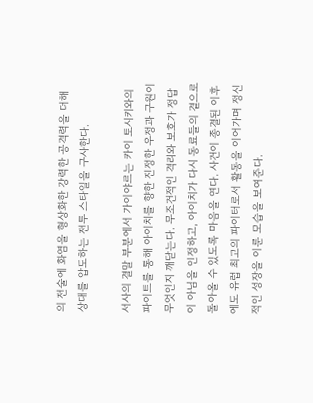의 전술에 화염을 형상화한 강력한 공격력을 더해 상대를 압도하는 전투 스타일을 구사한다.

서사의 결말 부분에서 가이야르는 카이 토시키와의 파이트를 통해 아이치를 향한 진정한 우정과 구원이 무엇인지 깨닫는다. 무조건적인 격리와 보호가 정답이 아님을 인정하고, 아이치가 다시 동료들의 곁으로 돌아올 수 있도록 마음을 연다. 사건이 종결된 이후에도 유럽 최고의 파이터로서 활동을 이어가며 정신적인 성장을 이룬 모습을 보여준다.